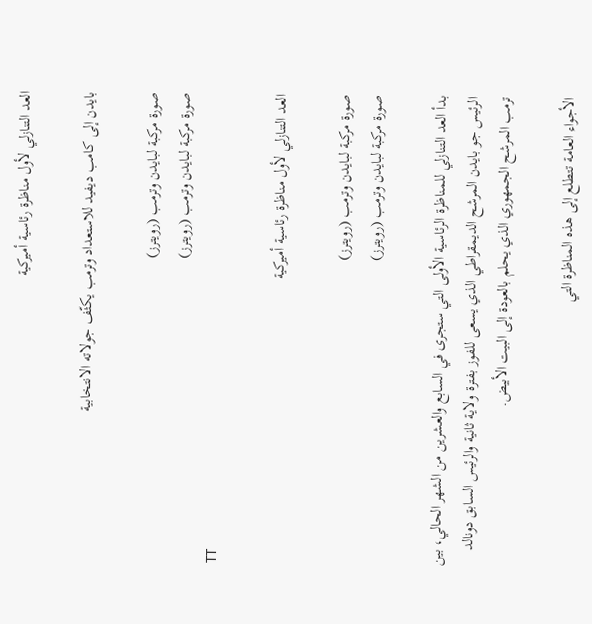العد التنازلي لأول مناظرة رئاسية أميركية

بايدن إلى كامب ديفيد للاستعداد وترمب يكثّف جولاته الانتخابية

صورة مركبة لبايدن وترمب (رويترز)
صورة مركبة لبايدن وترمب (رويترز)
TT

العد التنازلي لأول مناظرة رئاسية أميركية

صورة مركبة لبايدن وترمب (رويترز)
صورة مركبة لبايدن وترمب (رويترز)

بدأ العد التنازلي للمناظرة الرئاسية الأولى التي ستجرى في السابع والعشرين من الشهر الحالي، بين الرئيس جو بايدن المرشح الديمقراطي الذي يسعى للفوز بفترة ولاية ثانية والرئيس السابق دونالد ترمب المرشح الجمهوري الذي يحلم بالعودة إلى البيت الأبيض.

الأجواء العامة تتطلع إلى هذه المناظرة التي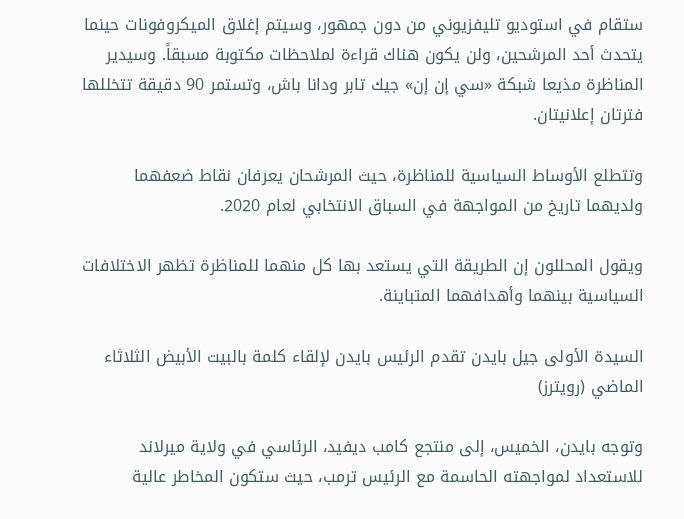ستقام في استوديو تليفزيوني من دون جمهور، وسيتم إغلاق الميكروفونات حينما يتحدث أحد المرشحين، ولن يكون هناك قراءة لملاحظات مكتوبة مسبقاً. وسيدير المناظرة مذيعا شبكة «سي إن إن» جيك تابر ودانا باش، وتستمر 90 دقيقة تتخللها فترتان إعلانيتان.

وتتطلع الأوساط السياسية للمناظرة، حيث المرشحان يعرفان نقاط ضعفهما ولديهما تاريخ من المواجهة في السباق الانتخابي لعام 2020.

ويقول المحللون إن الطريقة التي يستعد بها كل منهما للمناظرة تظهر الاختلافات السياسية بينهما وأهدافهما المتباينة.

السيدة الأولى جيل بايدن تقدم الرئيس بايدن لإلقاء كلمة بالبيت الأبيض الثلاثاء الماضي (رويترز)

وتوجه بايدن، الخميس، إلى منتجع كامب ديفيد، الرئاسي في ولاية ميرلاند للاستعداد لمواجهته الحاسمة مع الرئيس ترمب، حيث ستكون المخاطر عالية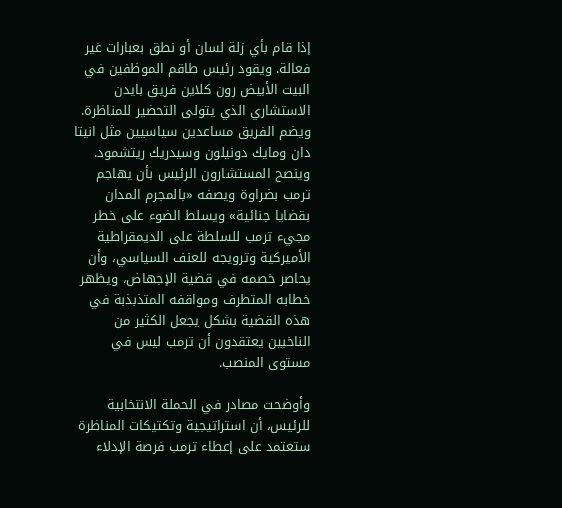إذا قام بأي زلة لسان أو نطق بعبارات غير فعالة. ويقود رئيس طاقم الموظفين في البيت الأبيض رون كلاين فريق بايدن الاستشاري الذي يتولى التحضير للمناظرة. ويضم الفريق مساعدين سياسيين مثل انيتا دان ومايك دونيلون وسيدريك ريتشمود. وينصح المستشارون الرئيس بأن يهاجم ترمب بضراوة ويصفه «بالمجرم المدان بقضايا جنائية» ويسلط الضوء على خطر مجيء ترمب للسلطة على الديمقراطية الأميركية وترويجه للعنف السياسي، وأن يحاصر خصمه في قضية الإجهاض، ويظهر خطابه المتطرف ومواقفه المتذبذبة في هذه القضية بشكل يجعل الكثير من الناخبين يعتقدون أن ترمب ليس في مستوى المنصب.

وأوضحت مصادر في الحملة الانتخابية للرئيس، أن استراتيجية وتكتيكات المناظرة ستعتمد على إعطاء ترمب فرصة الإدلاء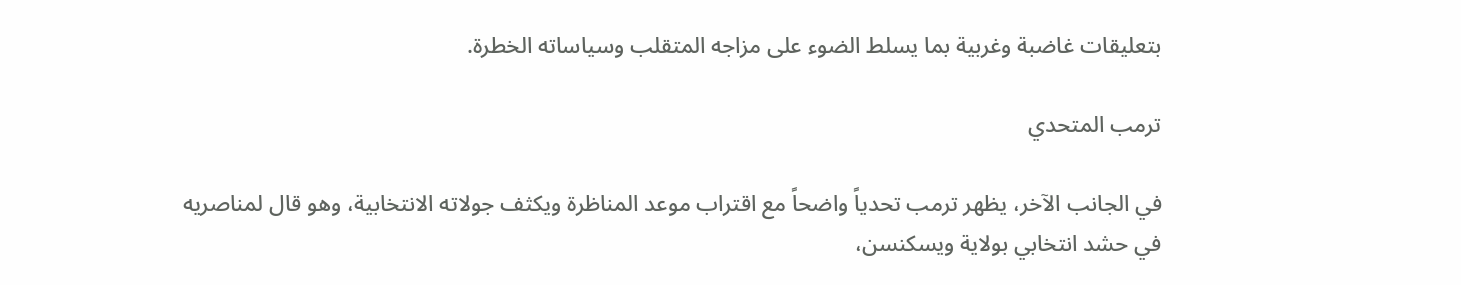بتعليقات غاضبة وغربية بما يسلط الضوء على مزاجه المتقلب وسياساته الخطرة.

ترمب المتحدي

في الجانب الآخر، يظهر ترمب تحدياً واضحاً مع اقتراب موعد المناظرة ويكثف جولاته الانتخابية، وهو قال لمناصريه في حشد انتخابي بولاية ويسكنسن،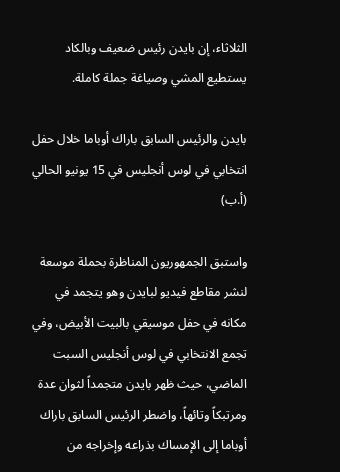الثلاثاء، إن بايدن رئيس ضعيف وبالكاد يستطيع المشي وصياغة جملة كاملة.

بايدن والرئيس السابق باراك أوباما خلال حفل انتخابي في لوس أنجليس في 15 يونيو الحالي (أ.ب)

واستبق الجمهوريون المناظرة بحملة موسعة لنشر مقاطع فيديو لبايدن وهو يتجمد في مكانه في حفل موسيقي بالبيت الأبيض، وفي تجمع الانتخابي في لوس أنجليس السبت الماضي، حيث ظهر بايدن متجمداً لثوان عدة ومرتبكاً وتائهاً، واضطر الرئيس السابق باراك أوباما إلى الإمساك بذراعه وإخراجه من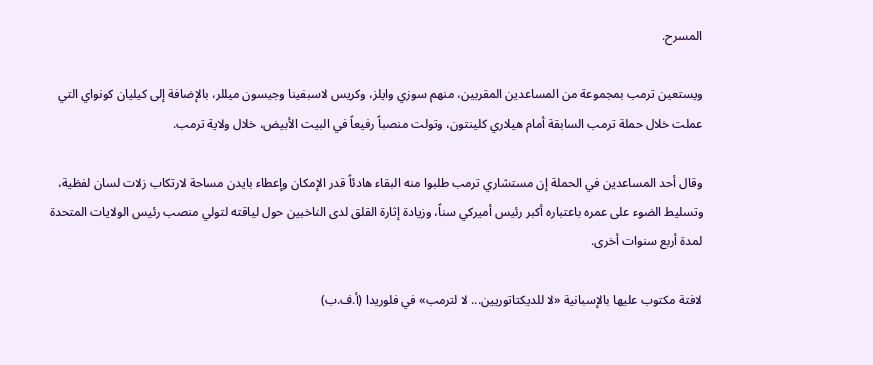المسرح.

ويستعين ترمب بمجموعة من المساعدين المقربين، منهم سوزي وايلز، وكريس لاسبفينا وجيسون ميللر، بالإضافة إلى كيليان كونواي التي عملت خلال حملة ترمب السابقة أمام هيلاري كلينتون، وتولت منصباً رفيعاً في البيت الأبيض، خلال ولاية ترمب.

وقال أحد المساعدين في الحملة إن مستشاري ترمب طلبوا منه البقاء هادئاً قدر الإمكان وإعطاء بايدن مساحة لارتكاب زلات لسان لفظية، وتسليط الضوء على عمره باعتباره أكبر رئيس أميركي سناً، وزيادة إثارة القلق لدى الناخبين حول لياقته لتولي منصب رئيس الولايات المتحدة لمدة أربع سنوات أخرى.

لافتة مكتوب عليها بالإسبانية «لا للديكتاتوريين... لا لترمب» في فلوريدا (أ.ف.ب)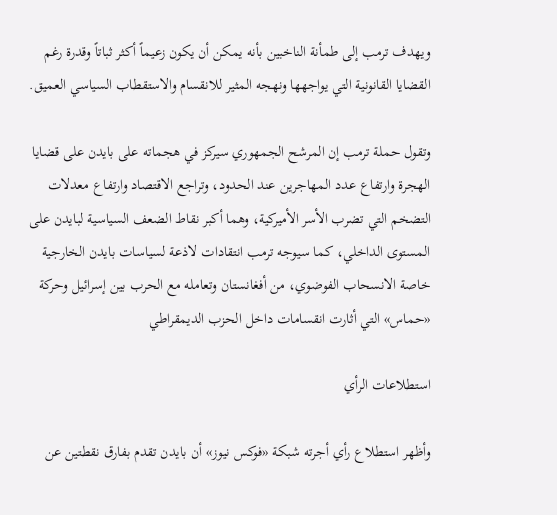ويهدف ترمب إلى طمأنة الناخبين بأنه يمكن أن يكون زعيماً أكثر ثباتاً وقدرة رغم القضايا القانونية التي يواجهها ونهجه المثير للانقسام والاستقطاب السياسي العميق.

وتقول حملة ترمب إن المرشح الجمهوري سيركز في هجماته على بايدن على قضايا الهجرة وارتفاع عدد المهاجرين عند الحدود، وتراجع الاقتصاد وارتفاع معدلات التضخم التي تضرب الأسر الأميركية، وهما أكبر نقاط الضعف السياسية لبايدن على المستوى الداخلي، كما سيوجه ترمب انتقادات لاذعة لسياسات بايدن الخارجية خاصة الانسحاب الفوضوي، من أفغانستان وتعامله مع الحرب بين إسرائيل وحركة «حماس» التي أثارت انقسامات داخل الحزب الديمقراطي

استطلاعات الرأي

وأظهر استطلاع رأي أجرته شبكة «فوكس نيوز» أن بايدن تقدم بفارق نقطتين عن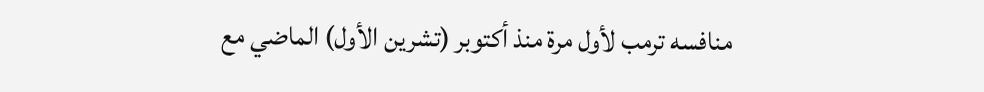منافسه ترمب لأول مرة منذ أكتوبر (تشرين الأول) الماضي مع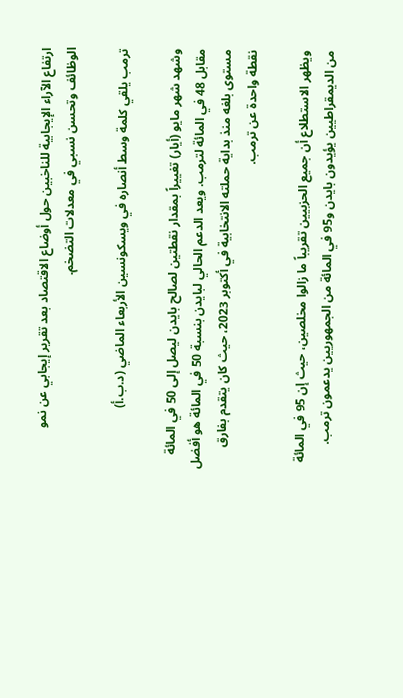ارتفاع الآراء الإيجابية للناخبين حول أوضاع الاقتصاد بعد تقرير إيجابي عن نمو الوظائف وتحسن نسبي في معدلات التضخم.

ترمب يلقي كلمة وسط أنصاره في ويسكونسين الأربعاء الماضي (د.ب.أ)

وشهد شهر مايو (أيار) تغييراً بمقدار نقطتين لصالح بايدن ليصل إلى 50 في المائة مقابل 48 في المائة لترمب. ويعد الدعم الحالي لبايدن بنسبة 50 في المائة هو أفضل مستوى بلغه منذ بداية حملته الانتخابية في أكتوبر 2023، حيث كان يتقدم بفارق نقطة واحدة عن ترمب.

ويظهر الاستطلاع أن جميع الحزبيين تقريباً ما زالوا مخلصين، حيث إن 95 في المائة من الديمقراطيين يؤيدون بايدن و95 في المائة من الجمهوريين يدعمون ترمب.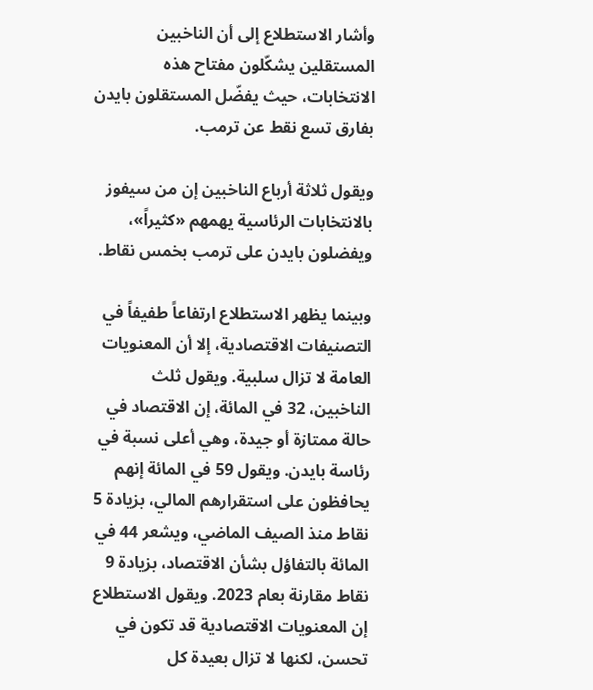وأشار الاستطلاع إلى أن الناخبين المستقلين يشكّلون مفتاح هذه الانتخابات، حيث يفضّل المستقلون بايدن بفارق تسع نقط عن ترمب.

ويقول ثلاثة أرباع الناخبين إن من سيفوز بالانتخابات الرئاسية يهمهم «كثيراً»، ويفضلون بايدن على ترمب بخمس نقاط.

وبينما يظهر الاستطلاع ارتفاعاً طفيفاً في التصنيفات الاقتصادية، إلا أن المعنويات العامة لا تزال سلبية. ويقول ثلث الناخبين، 32 في المائة، إن الاقتصاد في حالة ممتازة أو جيدة، وهي أعلى نسبة في رئاسة بايدن. ويقول 59 في المائة إنهم يحافظون على استقرارهم المالي، بزيادة 5 نقاط منذ الصيف الماضي، ويشعر 44 في المائة بالتفاؤل بشأن الاقتصاد، بزيادة 9 نقاط مقارنة بعام 2023. ويقول الاستطلاع إن المعنويات الاقتصادية قد تكون في تحسن، لكنها لا تزال بعيدة كل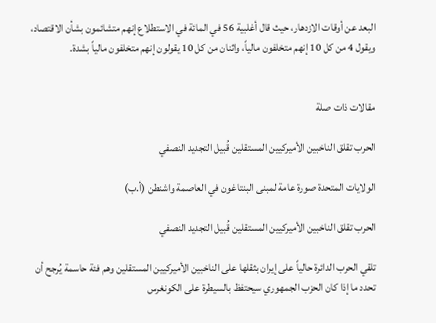البعد عن أوقات الازدهار، حيث قال أغلبية 56 في المائة في الاستطلاع إنهم متشائمون بشأن الاقتصاد، ويقول 4 من كل 10 إنهم متخلفون مالياً، واثنان من كل 10 يقولون إنهم متخلفون مالياً بشدة.


مقالات ذات صلة

الحرب تقلق الناخبين الأميركيين المستقلين قُبيل التجديد النصفي

الولايات المتحدة صورة عامة لمبنى البنتاغون في العاصمة واشنطن (أ.ب)

الحرب تقلق الناخبين الأميركيين المستقلين قُبيل التجديد النصفي

تلقي الحرب الدائرة حالياً على إيران بثقلها على الناخبين الأميركيين المستقلين وهم فئة حاسمة يُرجح أن تحدد ما إذا كان الحزب الجمهوري سيحتفظ بالسيطرة على الكونغرس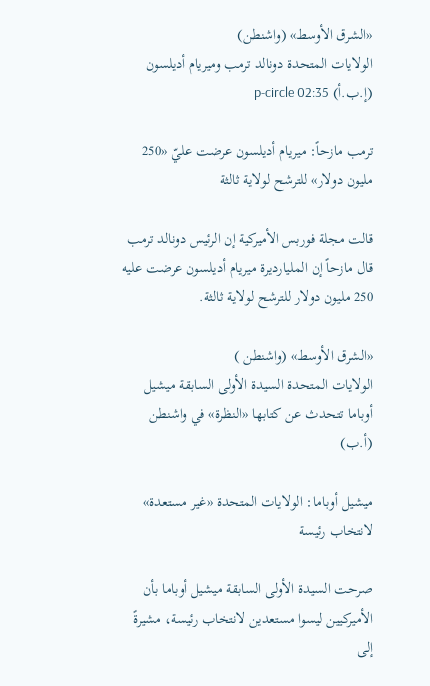«الشرق الأوسط» (واشنطن)
الولايات المتحدة دونالد ترمب وميريام أديلسون (إ.ب.أ) p-circle 02:35

ترمب مازحاً: ميريام أديلسون عرضت عليّ «250 مليون دولار» للترشح لولاية ثالثة

قالت مجلة فوربس الأميركية إن الرئيس دونالد ترمب قال مازحاً إن المليارديرة ميريام أديلسون عرضت عليه 250 مليون دولار للترشح لولاية ثالثة.

«الشرق الأوسط» (واشنطن )
الولايات المتحدة السيدة الأولى السابقة ميشيل أوباما تتحدث عن كتابها «النظرة» في واشنطن (أ.ب)

ميشيل أوباما: الولايات المتحدة «غير مستعدة» لانتخاب رئيسة

صرحت السيدة الأولى السابقة ميشيل أوباما بأن الأميركيين ليسوا مستعدين لانتخاب رئيسة، مشيرةً إلى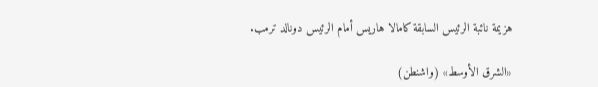هزيمة نائبة الرئيس السابقة كامالا هاريس أمام الرئيس دونالد ترمب.

«الشرق الأوسط» (واشنطن)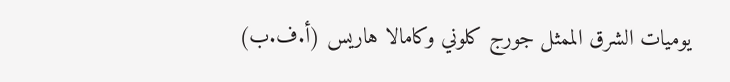يوميات الشرق الممثل جورج كلوني وكامالا هاريس (أ.ف.ب)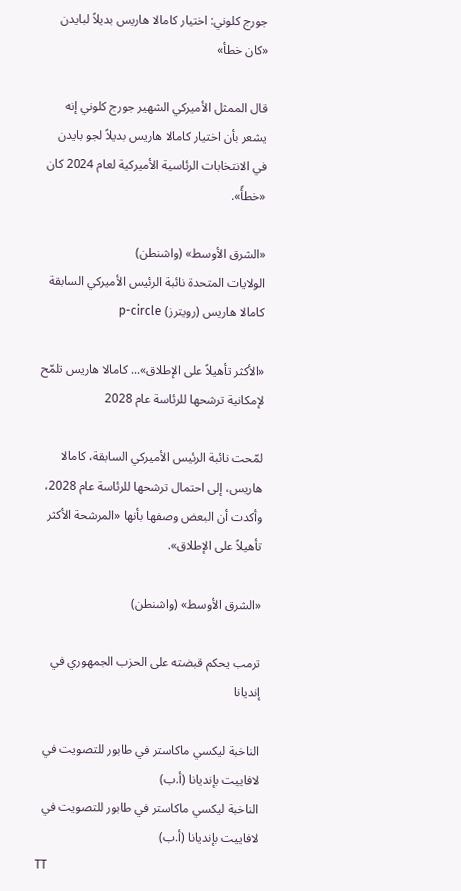جورج كلوني: اختيار كامالا هاريس بديلاً لبايدن «كان خطأ»

قال الممثل الأميركي الشهير جورج كلوني إنه يشعر بأن اختيار كامالا هاريس بديلاً لجو بايدن في الانتخابات الرئاسية الأميركية لعام 2024 كان «خطأً».

«الشرق الأوسط» (واشنطن)
الولايات المتحدة نائبة الرئيس الأميركي السابقة كامالا هاريس (رويترز) p-circle

«الأكثر تأهيلاً على الإطلاق»... كامالا هاريس تلمّح لإمكانية ترشحها للرئاسة عام 2028

لمّحت نائبة الرئيس الأميركي السابقة، كامالا هاريس، إلى احتمال ترشحها للرئاسة عام 2028، وأكدت أن البعض وصفها بأنها «المرشحة الأكثر تأهيلاً على الإطلاق».

«الشرق الأوسط» (واشنطن)

ترمب يحكم قبضته على الحزب الجمهوري في إنديانا

الناخبة ليكسي ماكاستر في طابور للتصويت في لافاييت بإنديانا (أ.ب)
الناخبة ليكسي ماكاستر في طابور للتصويت في لافاييت بإنديانا (أ.ب)
TT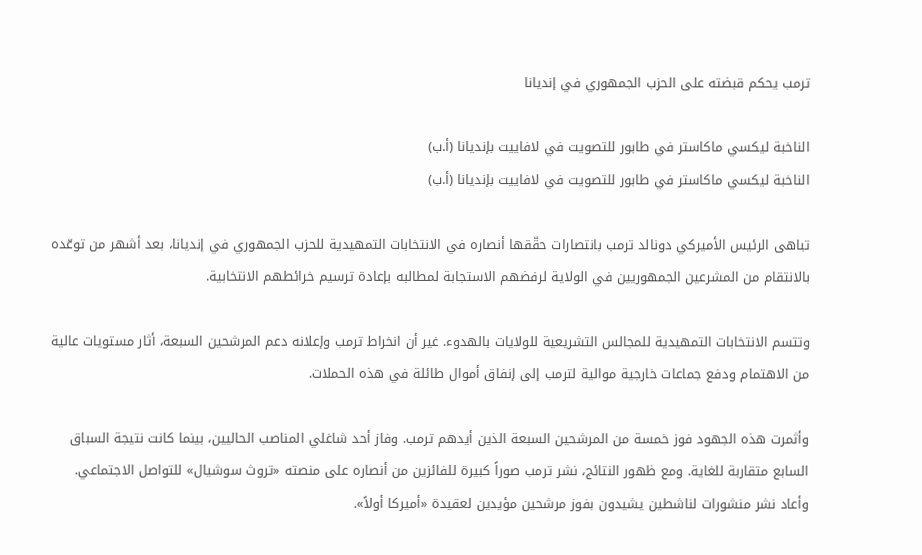ترمب يحكم قبضته على الحزب الجمهوري في إنديانا

الناخبة ليكسي ماكاستر في طابور للتصويت في لافاييت بإنديانا (أ.ب)
الناخبة ليكسي ماكاستر في طابور للتصويت في لافاييت بإنديانا (أ.ب)

تباهى الرئيس الأميركي دونالد ترمب بانتصارات حقّقها أنصاره في الانتخابات التمهيدية للحزب الجمهوري في إنديانا، بعد أشهر من توعّده بالانتقام من المشرعين الجمهوريين في الولاية لرفضهم الاستجابة لمطالبه بإعادة ترسيم خرائطهم الانتخابية.

وتتسم الانتخابات التمهيدية للمجالس التشريعية للولايات بالهدوء. غير أن انخراط ترمب وإعلانه دعم المرشحين السبعة، أثار مستويات عالية من الاهتمام ودفع جماعات خارجية موالية لترمب إلى إنفاق أموال طائلة في هذه الحملات.

وأثمرت هذه الجهود فوز خمسة من المرشحين السبعة الذين أيدهم ترمب. وفاز أحد شاغلي المناصب الحاليين، بينما كانت نتيجة السباق السابع متقاربة للغاية. ومع ظهور النتائج، نشر ترمب صوراً كبيرة للفائزين من أنصاره على منصته «تروث سوشيال» للتواصل الاجتماعي. وأعاد نشر منشورات لناشطين يشيدون بفوز مرشحين مؤيدين لعقيدة «أميركا أولاً».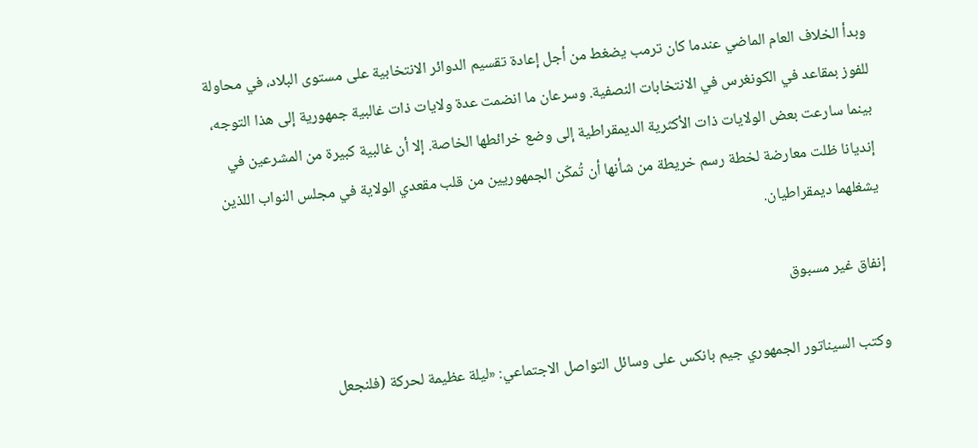وبدأ الخلاف العام الماضي عندما كان ترمب يضغط من أجل إعادة تقسيم الدوائر الانتخابية على مستوى البلاد، في محاولة للفوز بمقاعد في الكونغرس في الانتخابات النصفية. وسرعان ما انضمت عدة ولايات ذات غالبية جمهورية إلى هذا التوجه، بينما سارعت بعض الولايات ذات الأكثرية الديمقراطية إلى وضع خرائطها الخاصة. إلا أن غالبية كبيرة من المشرعين في إنديانا ظلت معارضة لخطة رسم خريطة من شأنها أن تُمكّن الجمهوريين من قلب مقعدي الولاية في مجلس النواب اللذين يشغلهما ديمقراطيان.

إنفاق غير مسبوق

وكتب السيناتور الجمهوري جيم بانكس على وسائل التواصل الاجتماعي: «ليلة عظيمة لحركة (فلنجعل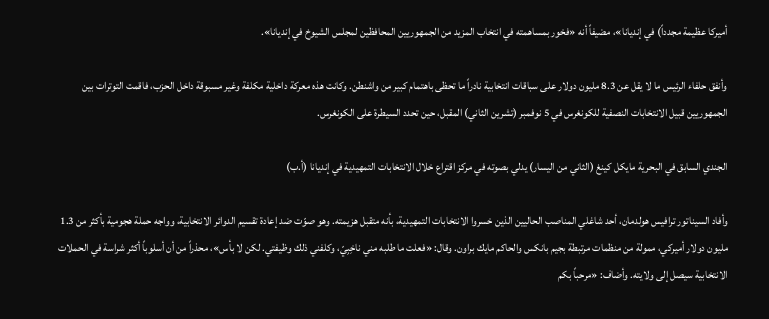أميركا عظيمة مجدداً) في إنديانا»، مضيفاً أنه «فخور بمساهمته في انتخاب المزيد من الجمهوريين المحافظين لمجلس الشيوخ في إنديانا».

وأنفق حلفاء الرئيس ما لا يقل عن 8.3 مليون دولار على سباقات انتخابية نادراً ما تحظى باهتمام كبير من واشنطن. وكانت هذه معركة داخلية مكلفة وغير مسبوقة داخل الحزب، فاقمت التوترات بين الجمهوريين قبيل الانتخابات النصفية للكونغرس في 5 نوفمبر (تشرين الثاني) المقبل، حين تحدد السيطرة على الكونغرس.

الجندي السابق في البحرية مايكل كينغ (الثاني من اليسار) يدلي بصوته في مركز اقتراع خلال الانتخابات التمهيدية في إنديانا (أ.ب)

وأفاد السيناتور ترافيس هولدمان، أحد شاغلي المناصب الحاليين الذين خسروا الانتخابات التمهيدية، بأنه متقبل هزيمته. وهو صوّت ضد إعادة تقسيم الدوائر الانتخابية، وواجه حملة هجومية بأكثر من 1.3 مليون دولار أميركي، ممولة من منظمات مرتبطة بجيم بانكس والحاكم مايك براون. وقال: «فعلت ما طلبه مني ناخِبِيّ، وكلفني ذلك وظيفتي. لكن لا بأس»، محذراً من أن أسلوباً أكثر شراسة في الحملات الانتخابية سيصل إلى ولايته. وأضاف: «مرحباً بكم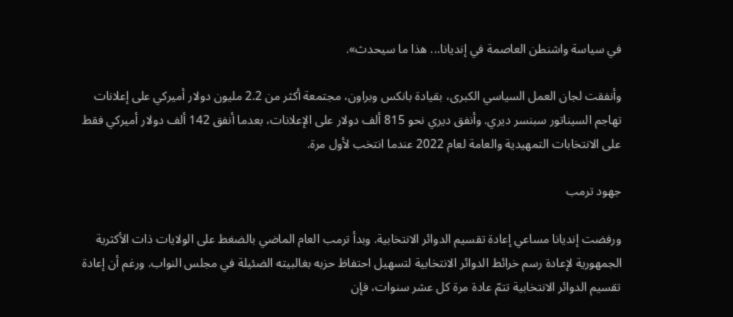في سياسة واشنطن العاصمة في إنديانا... هذا ما سيحدث».

وأنفقت لجان العمل السياسي الكبرى، بقيادة بانكس وبراون، مجتمعة أكثر من 2.2 مليون دولار أميركي على إعلانات تهاجم السيناتور سبنسر ديري. وأنفق ديري نحو 815 ألف دولار على الإعلانات، بعدما أنفق 142 ألف دولار أميركي فقط على الانتخابات التمهيدية والعامة لعام 2022 عندما انتخب لأول مرة.

جهود ترمب

ورفضت إنديانا مساعي إعادة تقسيم الدوائر الانتخابية. وبدأ ترمب العام الماضي بالضغط على الولايات ذات الأكثرية الجمهورية لإعادة رسم خرائط الدوائر الانتخابية لتسهيل احتفاظ حزبه بغالبيته الضئيلة في مجلس النواب. ورغم أن إعادة تقسيم الدوائر الانتخابية تتمّ عادة مرة كل عشر سنوات، فإن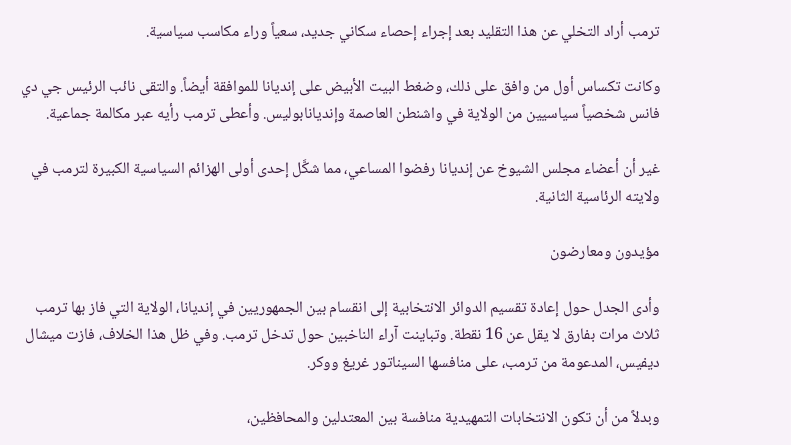ترمب أراد التخلي عن هذا التقليد بعد إجراء إحصاء سكاني جديد، سعياً وراء مكاسب سياسية.

وكانت تكساس أول من وافق على ذلك، وضغط البيت الأبيض على إنديانا للموافقة أيضاً. والتقى نائب الرئيس جي دي فانس شخصياً سياسيين من الولاية في واشنطن العاصمة وإنديانابوليس. وأعطى ترمب رأيه عبر مكالمة جماعية.

غير أن أعضاء مجلس الشيوخ عن إنديانا رفضوا المساعي، مما شكَّل إحدى أولى الهزائم السياسية الكبيرة لترمب في ولايته الرئاسية الثانية.

مؤيدون ومعارضون

وأدى الجدل حول إعادة تقسيم الدوائر الانتخابية إلى انقسام بين الجمهوريين في إنديانا، الولاية التي فاز بها ترمب ثلاث مرات بفارق لا يقل عن 16 نقطة. وتباينت آراء الناخبين حول تدخل ترمب. وفي ظل هذا الخلاف، فازت ميشال ديفيس، المدعومة من ترمب، على منافسها السيناتور غريغ ووكر.

وبدلاً من أن تكون الانتخابات التمهيدية منافسة بين المعتدلين والمحافظين،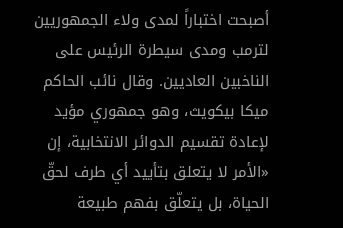أصبحت اختباراً لمدى ولاء الجمهوريين لترمب ومدى سيطرة الرئيس على الناخبين العاديين. وقال نائب الحاكم ميكا بيكويث، وهو جمهوري مؤيد لإعادة تقسيم الدوائر الانتخابية، إن «الأمر لا يتعلق بتأييد أي طرف لحقّ الحياة، بل يتعلّق بفهم طبيعة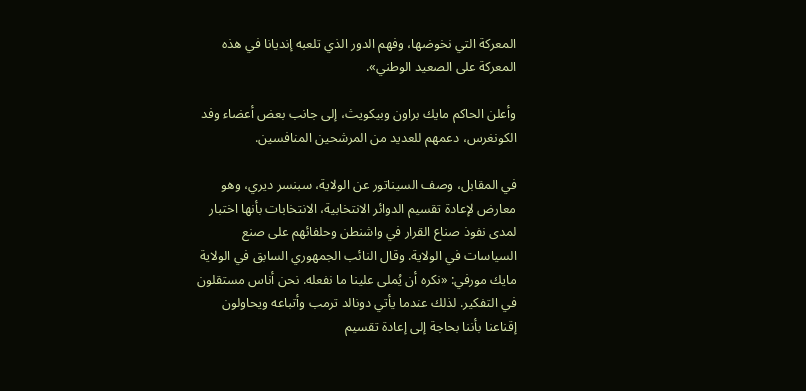المعركة التي نخوضها، وفهم الدور الذي تلعبه إنديانا في هذه المعركة على الصعيد الوطني».

وأعلن الحاكم مايك براون وبيكويث، إلى جانب بعض أعضاء وفد الكونغرس، دعمهم للعديد من المرشحين المنافسين.

في المقابل، وصف السيناتور عن الولاية، سبنسر ديري، وهو معارض لإعادة تقسيم الدوائر الانتخابية، الانتخابات بأنها اختبار لمدى نفوذ صناع القرار في واشنطن وحلفائهم على صنع السياسات في الولاية. وقال النائب الجمهوري السابق في الولاية مايك مورفي: «نكره أن يُملى علينا ما نفعله. نحن أناس مستقلون في التفكير. لذلك عندما يأتي دونالد ترمب وأتباعه ويحاولون إقناعنا بأننا بحاجة إلى إعادة تقسيم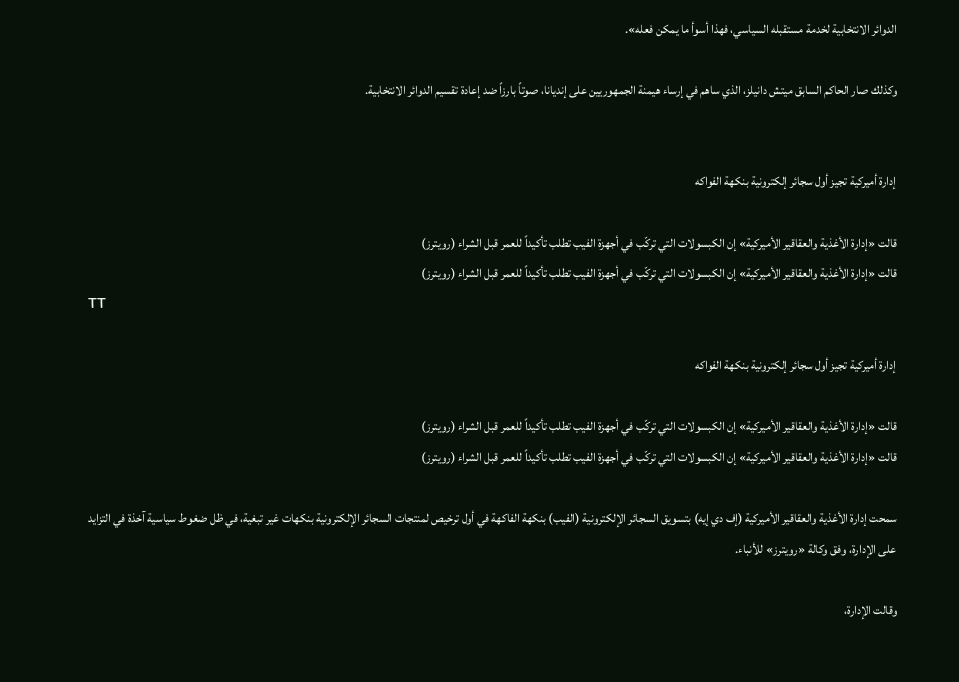الدوائر الانتخابية لخدمة مستقبله السياسي، فهذا أسوأ ما يمكن فعله».

وكذلك صار الحاكم السابق ميتش دانيلز، الذي ساهم في إرساء هيمنة الجمهوريين على إنديانا، صوتاً بارزاً ضد إعادة تقسيم الدوائر الانتخابية.


إدارة أميركية تجيز أول سجائر إلكترونية بنكهة الفواكه

قالت «إدارة الأغذية والعقاقير الأميركية» إن الكبسولات التي تركّب في أجهزة الفيب تطلب تأكيداً للعمر قبل الشراء (رويترز)
قالت «إدارة الأغذية والعقاقير الأميركية» إن الكبسولات التي تركّب في أجهزة الفيب تطلب تأكيداً للعمر قبل الشراء (رويترز)
TT

إدارة أميركية تجيز أول سجائر إلكترونية بنكهة الفواكه

قالت «إدارة الأغذية والعقاقير الأميركية» إن الكبسولات التي تركّب في أجهزة الفيب تطلب تأكيداً للعمر قبل الشراء (رويترز)
قالت «إدارة الأغذية والعقاقير الأميركية» إن الكبسولات التي تركّب في أجهزة الفيب تطلب تأكيداً للعمر قبل الشراء (رويترز)

سمحت إدارة الأغذية والعقاقير الأميركية (إف دي إيه) بتسويق السجائر الإلكترونية (الفيب) بنكهة الفاكهة في أول ترخيص لمنتجات السجائر الإلكترونية بنكهات غير تبغية، في ظل ضغوط سياسية آخذة في التزايد على الإدارة، وفق وكالة «رويترز» للأنباء.

وقالت الإدارة،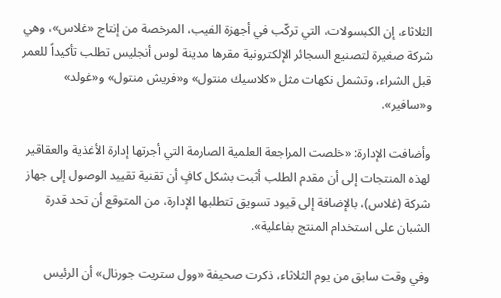الثلاثاء، إن الكبسولات، التي تركّب في أجهزة الفيب، المرخصة من إنتاج «غلاس»، وهي شركة صغيرة لتصنيع السجائر الإلكترونية مقرها مدينة لوس أنجليس تطلب تأكيداً للعمر قبل الشراء، وتشمل نكهات مثل «كلاسيك منتول» و«فريش منتول» و«غولد» و«سافير».

وأضافت الإدارة: «خلصت المراجعة العلمية الصارمة التي أجرتها إدارة الأغذية والعقاقير لهذه المنتجات إلى أن مقدم الطلب أثبت بشكل كافٍ أن تقنية تقييد الوصول إلى جهاز شركة (غلاس)، بالإضافة إلى قيود تسويق تتطلبها الإدارة، من المتوقع أن تحد قدرة الشبان على استخدام المنتج بفاعلية».

وفي وقت سابق من يوم الثلاثاء، ذكرت صحيفة «وول ستريت جورنال» أن الرئيس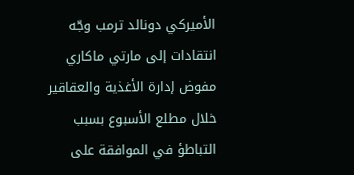الأميركي دونالد ترمب وجّه انتقادات إلى مارتي ماكاري مفوض إدارة الأغذية والعقاقير خلال مطلع الأسبوع بسبب التباطؤ في الموافقة على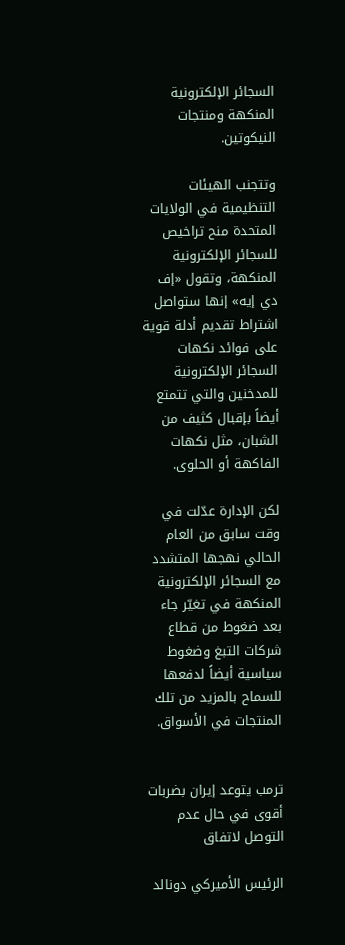السجائر الإلكترونية المنكهة ومنتجات النيكوتين.

وتتجنب الهيئات التنظيمية في الولايات المتحدة منح تراخيص للسجائر الإلكترونية المنكهة، وتقول «إف دي إيه» إنها ستواصل اشتراط تقديم أدلة قوية على فوائد نكهات السجائر الإلكترونية للمدخنين والتي تتمتع أيضاً بإقبال كثيف من الشبان، مثل نكهات الفاكهة أو الحلوى.

لكن الإدارة عدّلت في وقت سابق من العام الحالي نهجها المتشدد مع السجائر الإلكترونية المنكهة في تغيّر جاء بعد ضغوط من قطاع شركات التبغ وضغوط سياسية أيضاً لدفعها للسماح بالمزيد من تلك المنتجات في الأسواق.


ترمب يتوعد إيران بضربات أقوى في حال عدم التوصل لاتفاق

الرئيس الأميركي دونالد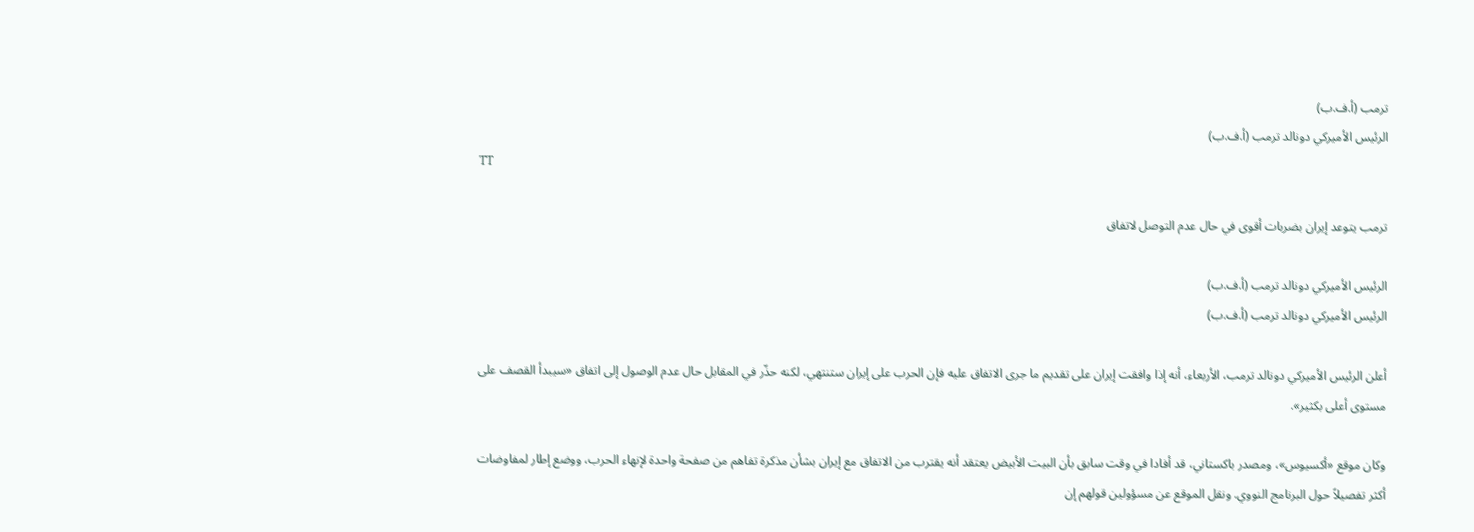ترمب (أ.ف.ب)
الرئيس الأميركي دونالد ترمب (أ.ف.ب)
TT

ترمب يتوعد إيران بضربات أقوى في حال عدم التوصل لاتفاق

الرئيس الأميركي دونالد ترمب (أ.ف.ب)
الرئيس الأميركي دونالد ترمب (أ.ف.ب)

أعلن الرئيس الأميركي دونالد ترمب، الأربعاء، أنه إذا وافقت إيران على تقديم ما جرى الاتفاق عليه فإن الحرب على إيران ستنتهي، لكنه حذّر في المقابل حال عدم الوصول إلى اتفاق «سيبدأ القصف على مستوى أعلى بكثير».

وكان موقع «أكسيوس»، ومصدر باكستاني، قد أفادا في وقت سابق بأن البيت الأبيض يعتقد أنه يقترب من الاتفاق مع إيران بشأن مذكرة تفاهم من صفحة واحدة لإنهاء الحرب، ووضع إطار لمفاوضات أكثر تفصيلاً حول البرنامج النووي. ونقل الموقع عن مسؤولين قولهم إن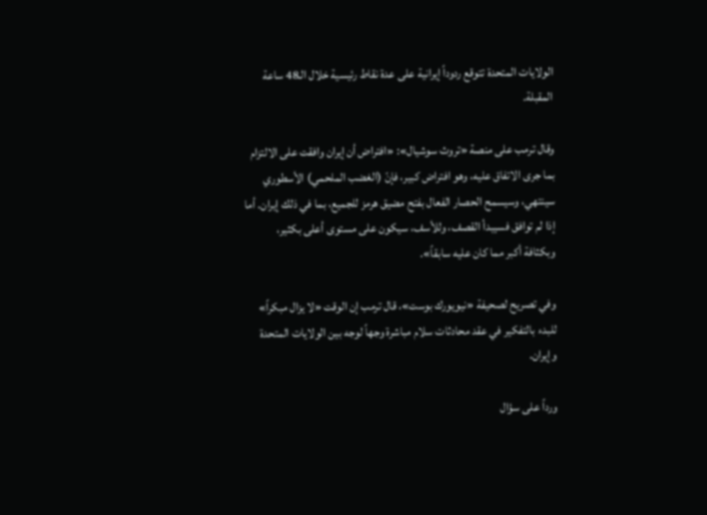الولايات المتحدة تتوقع ردوداً إيرانية على عدة نقاط رئيسية خلال الـ48 ساعة المقبلة.

وقال ترمب على منصة «تروث سوشيال»: «افتراض أن إيران وافقت على الالتزام بما ‌جرى ‌الاتفاق عليه، ‌وهو افتراض كبير، فإنّ (الغضب الملحمي) الأسطوري سينتهي، وسيسمح الحصار الفعال بفتح مضيق هرمز للجميع، بما في ذلك إيران. أما إذا لم توافق فسيبدأ القصف، وللأسف، سيكون على مستوى أعلى بكثير، وبكثافة أكبر مما كان عليه سابقاً».

وفي تصريح لصحيفة «نيويورك بوست»، قال ترمب إن الوقت «لا يزال مبكراً» للبدء بالتفكير في عقد محادثات سلام مباشرة وجهاً لوجه بين الولايات المتحدة وإيران.

ورداً على سؤال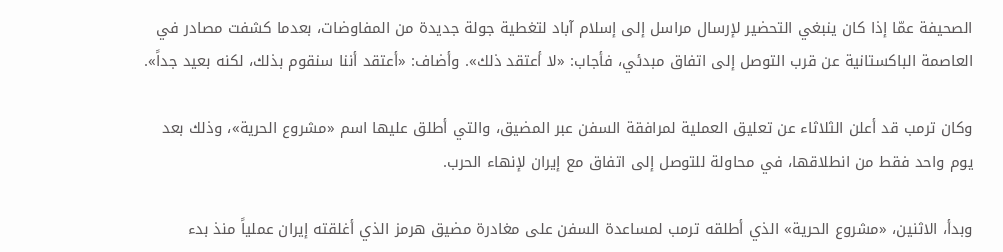الصحيفة عمّا إذا كان ينبغي التحضير لإرسال مراسل إلى إسلام آباد لتغطية جولة جديدة من المفاوضات، بعدما كشفت مصادر في العاصمة الباكستانية عن قرب التوصل إلى اتفاق مبدئي، فأجاب: «لا أعتقد ذلك». وأضاف: «أعتقد أننا سنقوم بذلك، لكنه بعيد جداً».

وكان ترمب قد أعلن الثلاثاء عن تعليق العملية لمرافقة السفن عبر المضيق، والتي أطلق عليها اسم «مشروع الحرية»، وذلك بعد يوم واحد فقط من انطلاقها، في محاولة للتوصل إلى اتفاق مع إيران لإنهاء الحرب.

وبدأ، الاثنين، «مشروع الحرية» الذي أطلقه ترمب لمساعدة السفن على مغادرة مضيق هرمز الذي أغلقته إيران عملياً منذ بدء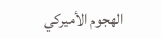الهجوم الأميركي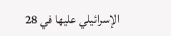الإسرائيلي عليها في 28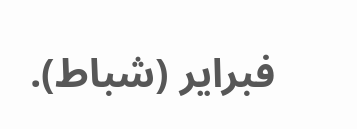فبراير (شباط).